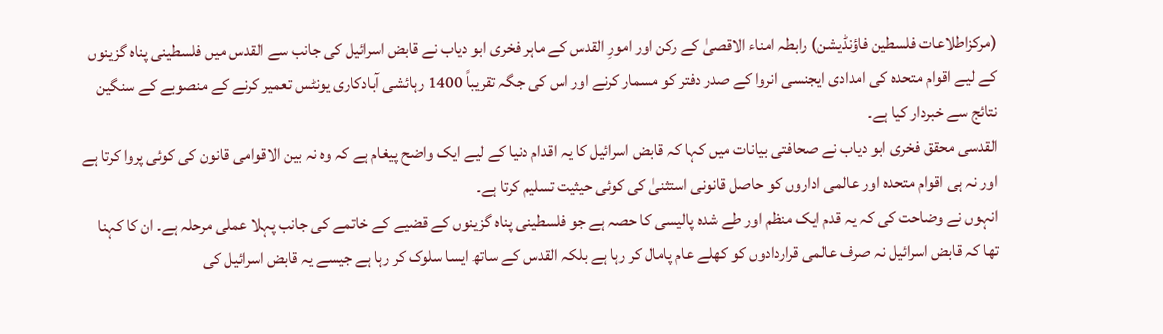(مرکزاطلاعات فلسطین فاؤنڈیشن) رابطہ امناء الاقصیٰ کے رکن اور امورِ القدس کے ماہر فخری ابو دیاب نے قابض اسرائیل کی جانب سے القدس میں فلسطینی پناہ گزینوں کے لیے اقوام متحدہ کی امدادی ایجنسی انروا کے صدر دفتر کو مسمار کرنے اور اس کی جگہ تقریباً 1400 رہائشی آبادکاری یونٹس تعمیر کرنے کے منصوبے کے سنگین نتائج سے خبردار کیا ہے۔
القدسی محقق فخری ابو دیاب نے صحافتی بیانات میں کہا کہ قابض اسرائیل کا یہ اقدام دنیا کے لیے ایک واضح پیغام ہے کہ وہ نہ بین الاقوامی قانون کی کوئی پروا کرتا ہے اور نہ ہی اقوام متحدہ اور عالمی اداروں کو حاصل قانونی استثنیٰ کی کوئی حیثیت تسلیم کرتا ہے۔
انہوں نے وضاحت کی کہ یہ قدم ایک منظم اور طے شدہ پالیسی کا حصہ ہے جو فلسطینی پناہ گزینوں کے قضیے کے خاتمے کی جانب پہلا عملی مرحلہ ہے۔ ان کا کہنا تھا کہ قابض اسرائیل نہ صرف عالمی قراردادوں کو کھلے عام پامال کر رہا ہے بلکہ القدس کے ساتھ ایسا سلوک کر رہا ہے جیسے یہ قابض اسرائیل کی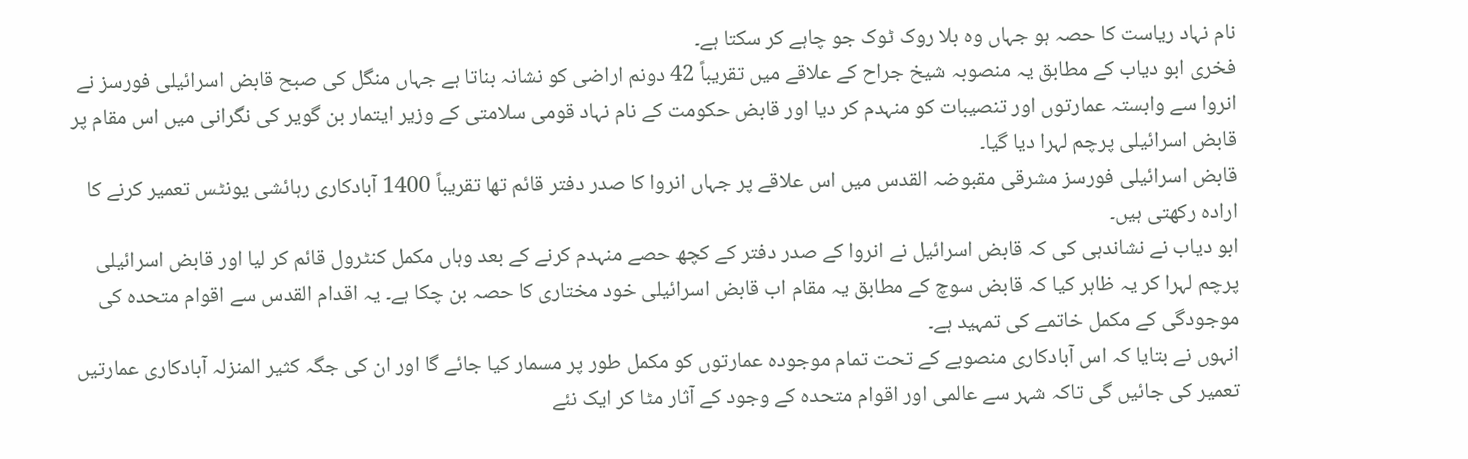نام نہاد ریاست کا حصہ ہو جہاں وہ بلا روک ٹوک جو چاہے کر سکتا ہے۔
فخری ابو دیاب کے مطابق یہ منصوبہ شیخ جراح کے علاقے میں تقریباً 42 دونم اراضی کو نشانہ بناتا ہے جہاں منگل کی صبح قابض اسرائیلی فورسز نے انروا سے وابستہ عمارتوں اور تنصیبات کو منہدم کر دیا اور قابض حکومت کے نام نہاد قومی سلامتی کے وزیر ایتمار بن گویر کی نگرانی میں اس مقام پر قابض اسرائیلی پرچم لہرا دیا گیا۔
قابض اسرائیلی فورسز مشرقی مقبوضہ القدس میں اس علاقے پر جہاں انروا کا صدر دفتر قائم تھا تقریباً 1400 آبادکاری رہائشی یونٹس تعمیر کرنے کا ارادہ رکھتی ہیں۔
ابو دیاب نے نشاندہی کی کہ قابض اسرائیل نے انروا کے صدر دفتر کے کچھ حصے منہدم کرنے کے بعد وہاں مکمل کنٹرول قائم کر لیا اور قابض اسرائیلی پرچم لہرا کر یہ ظاہر کیا کہ قابض سوچ کے مطابق یہ مقام اب قابض اسرائیلی خود مختاری کا حصہ بن چکا ہے۔ یہ اقدام القدس سے اقوام متحدہ کی موجودگی کے مکمل خاتمے کی تمہید ہے۔
انہوں نے بتایا کہ اس آبادکاری منصوبے کے تحت تمام موجودہ عمارتوں کو مکمل طور پر مسمار کیا جائے گا اور ان کی جگہ کثیر المنزلہ آبادکاری عمارتیں تعمیر کی جائیں گی تاکہ شہر سے عالمی اور اقوام متحدہ کے وجود کے آثار مٹا کر ایک نئے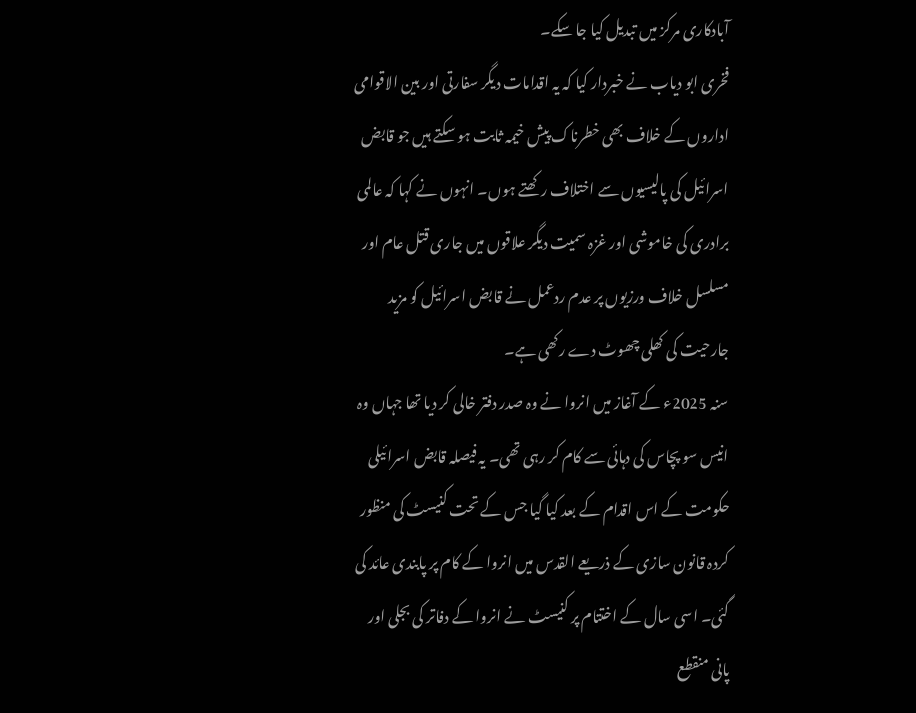آبادکاری مرکز میں تبدیل کیا جا سکے۔
فخری ابو دیاب نے خبردار کیا کہ یہ اقدامات دیگر سفارتی اور بین الاقوامی اداروں کے خلاف بھی خطرناک پیش خیمہ ثابت ہو سکتے ہیں جو قابض اسرائیل کی پالیسیوں سے اختلاف رکھتے ہوں۔ انہوں نے کہا کہ عالمی برادری کی خاموشی اور غزہ سمیت دیگر علاقوں میں جاری قتل عام اور مسلسل خلاف ورزیوں پر عدم ردعمل نے قابض اسرائیل کو مزید جارحیت کی کھلی چھوٹ دے رکھی ہے۔
سنہ 2025ء کے آغاز میں انروا نے وہ صدر دفتر خالی کر دیا تھا جہاں وہ انیس سو پچاس کی دہائی سے کام کر رہی تھی۔ یہ فیصلہ قابض اسرائیلی حکومت کے اس اقدام کے بعد کیا گیا جس کے تحت کنیسٹ کی منظور کردہ قانون سازی کے ذریعے القدس میں انروا کے کام پر پابندی عائد کی گئی۔ اسی سال کے اختتام پر کنیسٹ نے انروا کے دفاتر کی بجلی اور پانی منقطع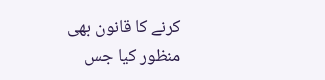کرنے کا قانون بھی منظور کیا جس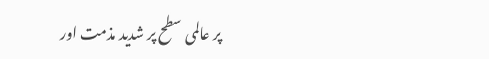پر عالمی سطح پر شدید مذمت اور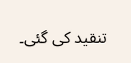تنقید کی گئی۔